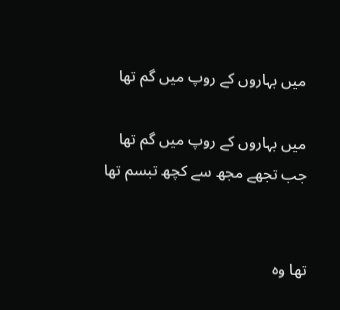میں بہاروں کے روپ میں گم تھا

میں بہاروں کے روپ میں گم تھا
جب تجھے مجھ سے کچھ تبسم تھا


تھا وہ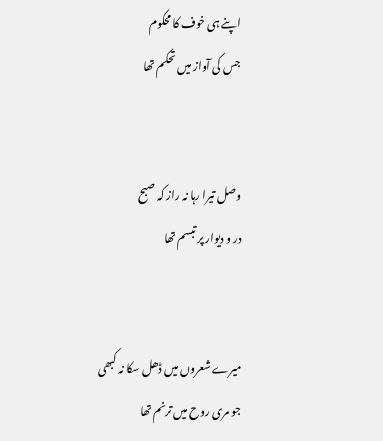اپنے ہی خوف کا محکوم
جس کی آواز میں تحکم تھا


وصل تیرا رہا نہ راز کہ صبح
در و دیوار پر تبسم تھا


میرے شعروں میں ڈھل سکا نہ کبھی
جو مری روح میں ترنم تھا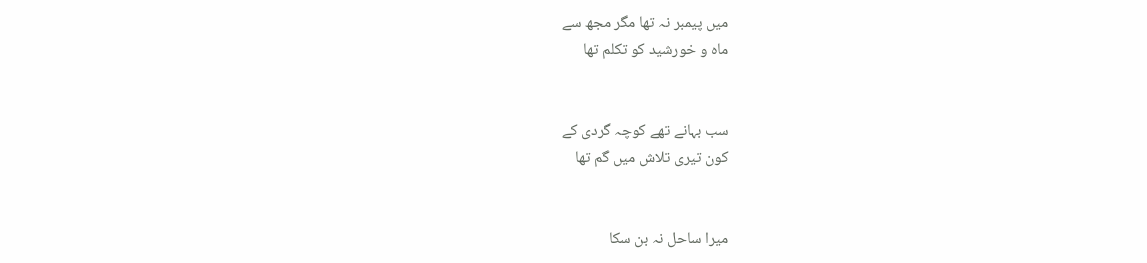میں پیمبر نہ تھا مگر مجھ سے
ماہ و خورشید کو تکلم تھا


سب بہانے تھے کوچہ گردی کے
کون تیری تلاش میں گم تھا


میرا ساحل نہ بن سکا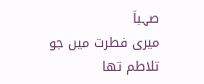صہباؔ
میری فطرت میں جو تلاطم تھا